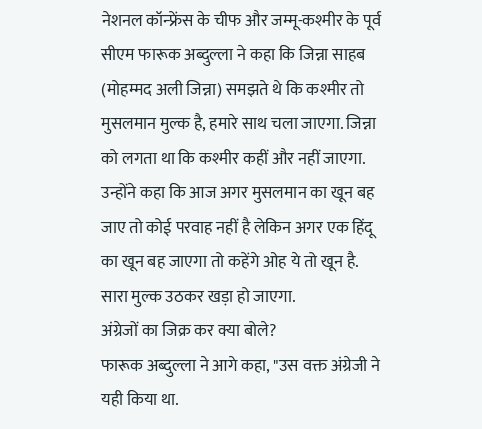नेशनल कॉन्फ्रेंस के चीफ और जम्मू-कश्मीर के पूर्व सीएम फारूक अब्दुल्ला ने कहा कि जिन्ना साहब (मोहम्मद अली जिन्ना) समझते थे कि कश्मीर तो मुसलमान मुल्क है, हमारे साथ चला जाएगा. जिन्ना को लगता था कि कश्मीर कहीं और नहीं जाएगा. उन्होंने कहा कि आज अगर मुसलमान का खून बह जाए तो कोई परवाह नहीं है लेकिन अगर एक हिंदू का खून बह जाएगा तो कहेंगे ओह ये तो खून है. सारा मुल्क उठकर खड़ा हो जाएगा.
अंग्रेजों का जिक्र कर क्या बोले?
फारूक अब्दुल्ला ने आगे कहा, "उस वक्त अंग्रेजी ने यही किया था.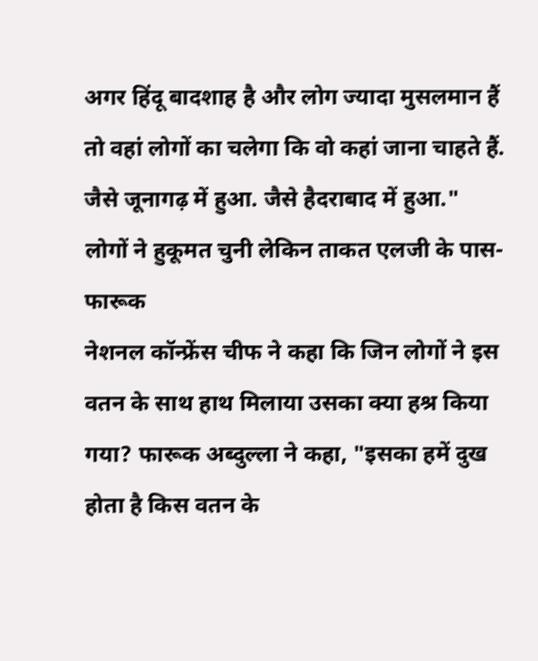अगर हिंदू बादशाह है और लोग ज्यादा मुसलमान हैं तो वहां लोगों का चलेगा कि वो कहां जाना चाहते हैं. जैसे जूनागढ़ में हुआ. जैसे हैदराबाद में हुआ."
लोगों ने हुकूमत चुनी लेकिन ताकत एलजी के पास- फारूक
नेशनल कॉन्फ्रेंस चीफ ने कहा कि जिन लोगों ने इस वतन के साथ हाथ मिलाया उसका क्या हश्र किया गया? फारूक अब्दुल्ला ने कहा, "इसका हमें दुख होता है किस वतन के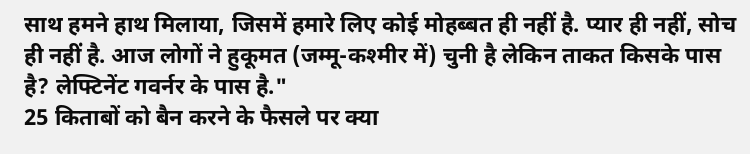साथ हमने हाथ मिलाया, जिसमें हमारे लिए कोई मोहब्बत ही नहीं है. प्यार ही नहीं, सोच ही नहीं है. आज लोगों ने हुकूमत (जम्मू-कश्मीर में) चुनी है लेकिन ताकत किसके पास है? लेफ्टिनेंट गवर्नर के पास है."
25 किताबों को बैन करने के फैसले पर क्या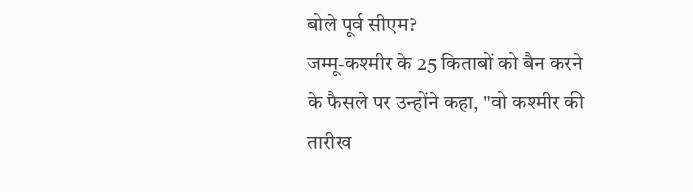बोले पूर्व सीएम?
जम्मू-कश्मीर के 25 किताबों को बैन करने के फैसले पर उन्होंने कहा, "वो कश्मीर की तारीख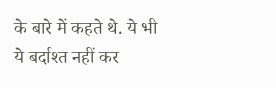के बारे में कहते थे. ये भी ये बर्दाश्त नहीं कर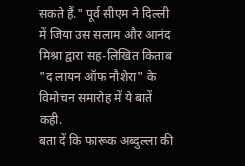सकते हैं." पूर्व सीएम ने दिल्ली में जिया उस सलाम और आनंद मिश्रा द्वारा सह-लिखित किताब "द लायन ऑफ नौशेरा" के विमोचन समारोह में ये बातें कही.
बता दें कि फारूक अब्दुल्ला की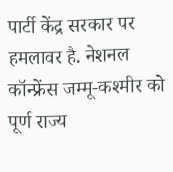पार्टी केंद्र सरकार पर हमलावर है. नेशनल कॉन्फ्रेंस जम्मू-कश्मीर को पूर्ण राज्य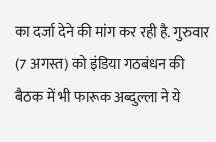का दर्जा देने की मांग कर रही है. गुरुवार (7 अगस्त) को इंडिया गठबंधन की बैठक में भी फारूक अब्दुल्ला ने ये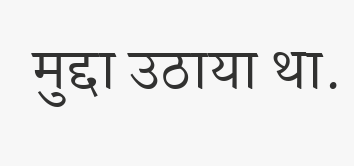मुद्दा उठाया था.